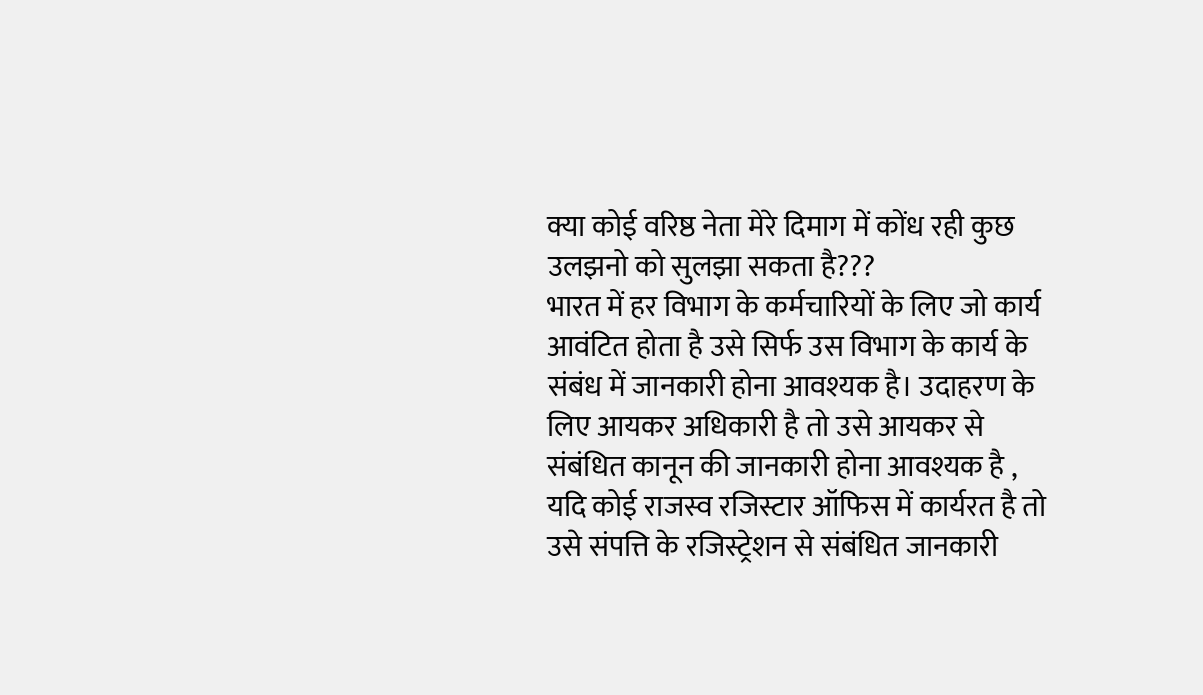क्या कोई वरिष्ठ नेता मेरे दिमाग में कोंध रही कुछ उलझनो को सुलझा सकता है???
भारत में हर विभाग के कर्मचारियों के लिए जो कार्य आवंटित होता है उसे सिर्फ उस विभाग के कार्य के संबंध में जानकारी होना आवश्यक है। उदाहरण के लिए आयकर अधिकारी है तो उसे आयकर से संबंधित कानून की जानकारी होना आवश्यक है , यदि कोई राजस्व रजिस्टार ऑफिस में कार्यरत है तो उसे संपत्ति के रजिस्ट्रेशन से संबंधित जानकारी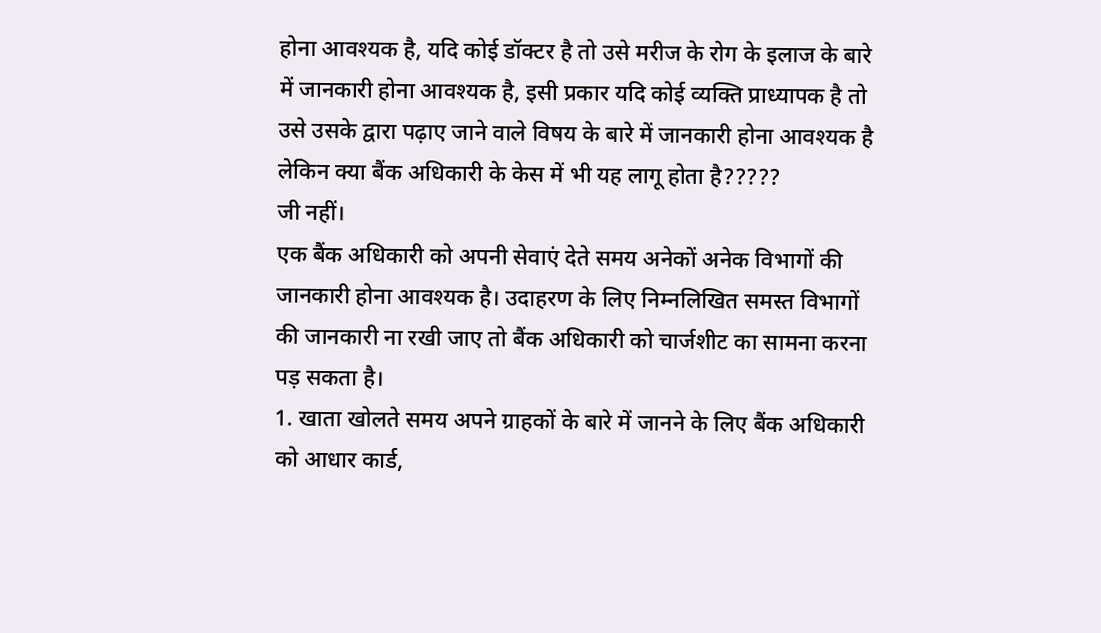होना आवश्यक है, यदि कोई डॉक्टर है तो उसे मरीज के रोग के इलाज के बारे में जानकारी होना आवश्यक है, इसी प्रकार यदि कोई व्यक्ति प्राध्यापक है तो उसे उसके द्वारा पढ़ाए जाने वाले विषय के बारे में जानकारी होना आवश्यक है लेकिन क्या बैंक अधिकारी के केस में भी यह लागू होता है?????
जी नहीं।
एक बैंक अधिकारी को अपनी सेवाएं देते समय अनेकों अनेक विभागों की जानकारी होना आवश्यक है। उदाहरण के लिए निम्नलिखित समस्त विभागों की जानकारी ना रखी जाए तो बैंक अधिकारी को चार्जशीट का सामना करना पड़ सकता है।
1. खाता खोलते समय अपने ग्राहकों के बारे में जानने के लिए बैंक अधिकारी को आधार कार्ड,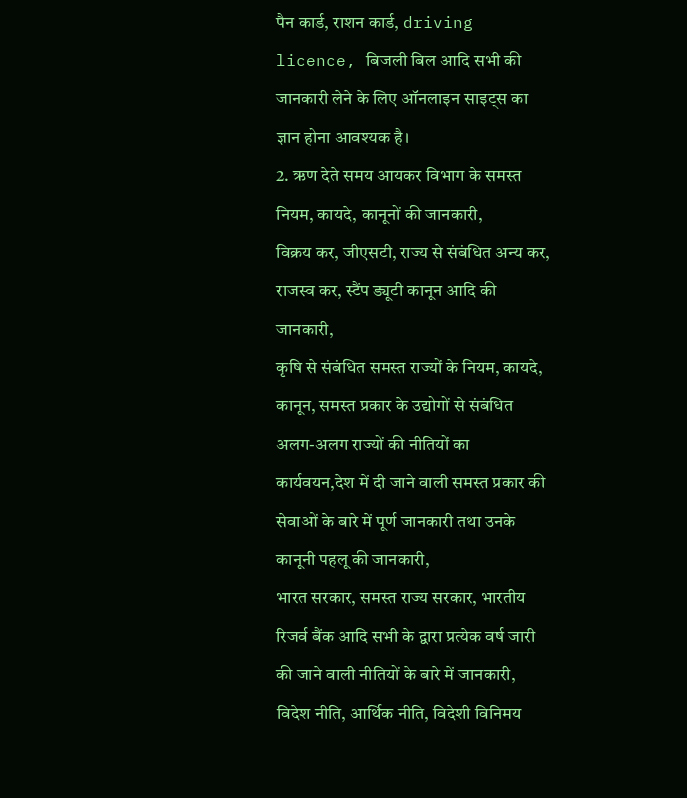पैन कार्ड, राशन कार्ड, driving licence, बिजली बिल आदि सभी की जानकारी लेने के लिए ऑनलाइन साइट्स का ज्ञान होना आवश्यक है।
2. ऋण देते समय आयकर विभाग के समस्त नियम, कायदे, कानूनों की जानकारी,
विक्रय कर, जीएसटी, राज्य से संबंधित अन्य कर, राजस्व कर, स्टैंप ड्यूटी कानून आदि की जानकारी,
कृषि से संबंधित समस्त राज्यों के नियम, कायदे, कानून, समस्त प्रकार के उद्योगों से संबंधित अलग-अलग राज्यों की नीतियों का कार्यवयन,देश में दी जाने वाली समस्त प्रकार की सेवाओं के बारे में पूर्ण जानकारी तथा उनके कानूनी पहलू की जानकारी,
भारत सरकार, समस्त राज्य सरकार, भारतीय रिजर्व बैंक आदि सभी के द्वारा प्रत्येक वर्ष जारी की जाने वाली नीतियों के बारे में जानकारी,
विदेश नीति, आर्थिक नीति, विदेशी विनिमय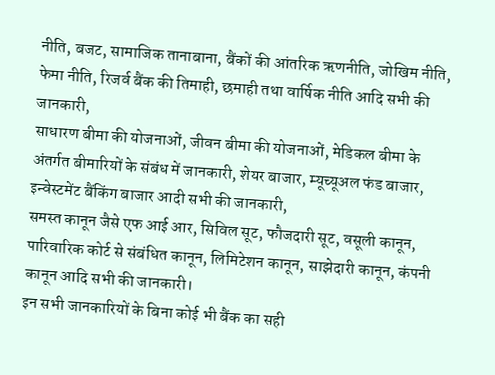नीति, बजट, सामाजिक तानाबाना, बैंकों की आंतरिक ऋणनीति, जोखिम नीति, फेमा नीति, रिजर्व बैंक की तिमाही, छमाही तथा वार्षिक नीति आदि सभी की जानकारी,
साधारण बीमा की योजनाओं, जीवन बीमा की योजनाओं, मेडिकल बीमा के अंतर्गत बीमारियों के संबंध में जानकारी, शेयर बाजार, म्यूच्यूअल फंड बाजार, इन्वेस्टमेंट बैंकिंग बाजार आदी सभी की जानकारी,
समस्त कानून जैसे एफ आई आर, सिविल सूट, फौजदारी सूट, वसूली कानून, पारिवारिक कोर्ट से संबंधित कानून, लिमिटेशन कानून, साझेदारी कानून, कंपनी कानून आदि सभी की जानकारी।
इन सभी जानकारियों के बिना कोई भी बैंक का सही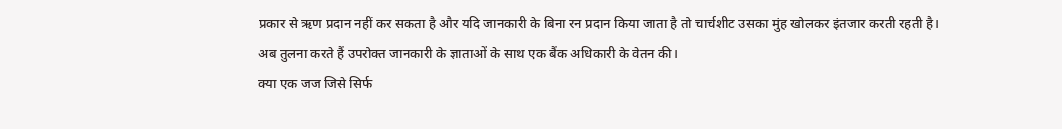प्रकार से ऋण प्रदान नहीं कर सकता है और यदि जानकारी के बिना रन प्रदान किया जाता है तो चार्चशीट उसका मुंह खोलकर इंतजार करती रहती है।
अब तुलना करते हैं उपरोक्त जानकारी के ज्ञाताओं के साथ एक बैंक अधिकारी के वेतन की।
क्या एक जज जिसे सिर्फ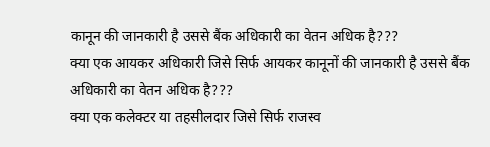कानून की जानकारी है उससे बैंक अधिकारी का वेतन अधिक है???
क्या एक आयकर अधिकारी जिसे सिर्फ आयकर कानूनों की जानकारी है उससे बैंक अधिकारी का वेतन अधिक है???
क्या एक कलेक्टर या तहसीलदार जिसे सिर्फ राजस्व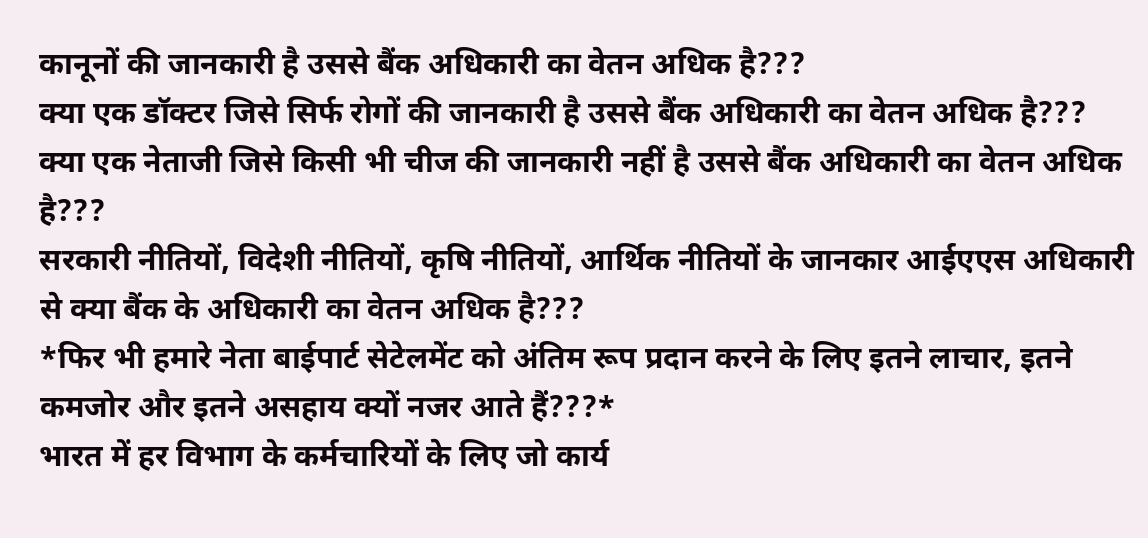कानूनों की जानकारी है उससे बैंक अधिकारी का वेतन अधिक है???
क्या एक डॉक्टर जिसे सिर्फ रोगों की जानकारी है उससे बैंक अधिकारी का वेतन अधिक है???
क्या एक नेताजी जिसे किसी भी चीज की जानकारी नहीं है उससे बैंक अधिकारी का वेतन अधिक है???
सरकारी नीतियों, विदेशी नीतियों, कृषि नीतियों, आर्थिक नीतियों के जानकार आईएएस अधिकारी से क्या बैंक के अधिकारी का वेतन अधिक है???
*फिर भी हमारे नेता बाईपार्ट सेटेलमेंट को अंतिम रूप प्रदान करने के लिए इतने लाचार, इतने कमजोर और इतने असहाय क्यों नजर आते हैं???*
भारत में हर विभाग के कर्मचारियों के लिए जो कार्य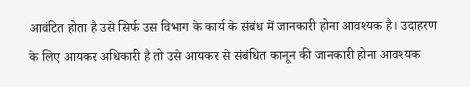आवंटित होता है उसे सिर्फ उस विभाग के कार्य के संबंध में जानकारी होना आवश्यक है। उदाहरण के लिए आयकर अधिकारी है तो उसे आयकर से संबंधित कानून की जानकारी होना आवश्यक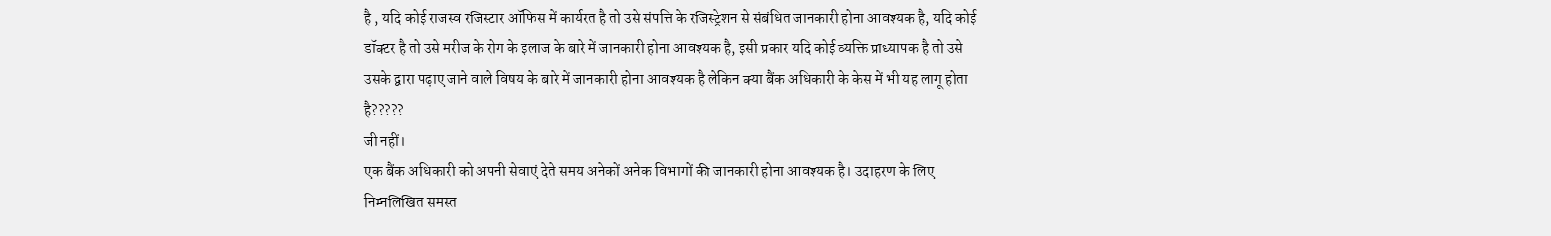है , यदि कोई राजस्व रजिस्टार ऑफिस में कार्यरत है तो उसे संपत्ति के रजिस्ट्रेशन से संबंधित जानकारी होना आवश्यक है, यदि कोई डॉक्टर है तो उसे मरीज के रोग के इलाज के बारे में जानकारी होना आवश्यक है, इसी प्रकार यदि कोई व्यक्ति प्राध्यापक है तो उसे उसके द्वारा पढ़ाए जाने वाले विषय के बारे में जानकारी होना आवश्यक है लेकिन क्या बैंक अधिकारी के केस में भी यह लागू होता है?????
जी नहीं।
एक बैंक अधिकारी को अपनी सेवाएं देते समय अनेकों अनेक विभागों की जानकारी होना आवश्यक है। उदाहरण के लिए निम्नलिखित समस्त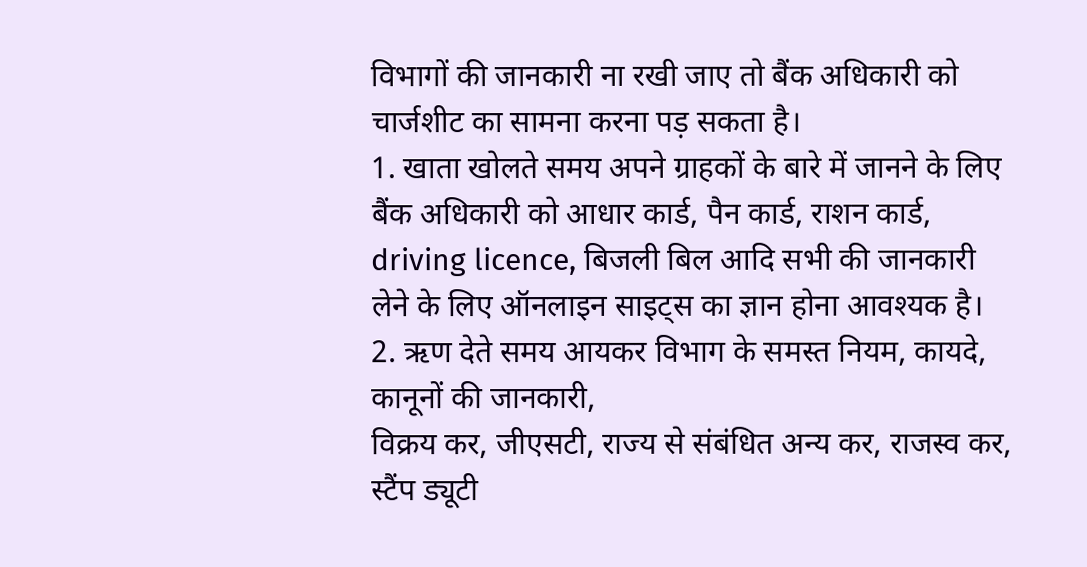विभागों की जानकारी ना रखी जाए तो बैंक अधिकारी को चार्जशीट का सामना करना पड़ सकता है।
1. खाता खोलते समय अपने ग्राहकों के बारे में जानने के लिए बैंक अधिकारी को आधार कार्ड, पैन कार्ड, राशन कार्ड, driving licence, बिजली बिल आदि सभी की जानकारी लेने के लिए ऑनलाइन साइट्स का ज्ञान होना आवश्यक है।
2. ऋण देते समय आयकर विभाग के समस्त नियम, कायदे, कानूनों की जानकारी,
विक्रय कर, जीएसटी, राज्य से संबंधित अन्य कर, राजस्व कर, स्टैंप ड्यूटी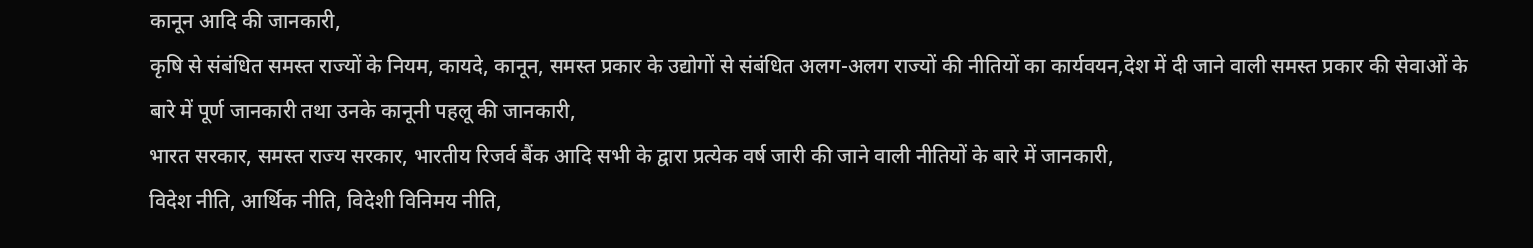कानून आदि की जानकारी,
कृषि से संबंधित समस्त राज्यों के नियम, कायदे, कानून, समस्त प्रकार के उद्योगों से संबंधित अलग-अलग राज्यों की नीतियों का कार्यवयन,देश में दी जाने वाली समस्त प्रकार की सेवाओं के बारे में पूर्ण जानकारी तथा उनके कानूनी पहलू की जानकारी,
भारत सरकार, समस्त राज्य सरकार, भारतीय रिजर्व बैंक आदि सभी के द्वारा प्रत्येक वर्ष जारी की जाने वाली नीतियों के बारे में जानकारी,
विदेश नीति, आर्थिक नीति, विदेशी विनिमय नीति,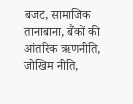बजट, सामाजिक तानाबाना, बैंकों की आंतरिक ऋणनीति, जोखिम नीति,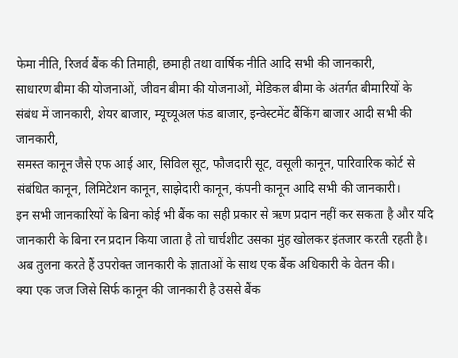फेमा नीति, रिजर्व बैंक की तिमाही, छमाही तथा वार्षिक नीति आदि सभी की जानकारी,
साधारण बीमा की योजनाओं, जीवन बीमा की योजनाओं, मेडिकल बीमा के अंतर्गत बीमारियों के संबंध में जानकारी, शेयर बाजार, म्यूच्यूअल फंड बाजार, इन्वेस्टमेंट बैंकिंग बाजार आदी सभी की जानकारी,
समस्त कानून जैसे एफ आई आर, सिविल सूट, फौजदारी सूट, वसूली कानून, पारिवारिक कोर्ट से संबंधित कानून, लिमिटेशन कानून, साझेदारी कानून, कंपनी कानून आदि सभी की जानकारी।
इन सभी जानकारियों के बिना कोई भी बैंक का सही प्रकार से ऋण प्रदान नहीं कर सकता है और यदि जानकारी के बिना रन प्रदान किया जाता है तो चार्चशीट उसका मुंह खोलकर इंतजार करती रहती है।
अब तुलना करते हैं उपरोक्त जानकारी के ज्ञाताओं के साथ एक बैंक अधिकारी के वेतन की।
क्या एक जज जिसे सिर्फ कानून की जानकारी है उससे बैंक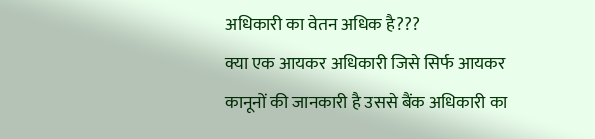अधिकारी का वेतन अधिक है???
क्या एक आयकर अधिकारी जिसे सिर्फ आयकर कानूनों की जानकारी है उससे बैंक अधिकारी का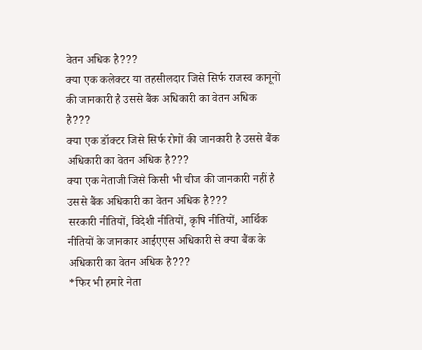वेतन अधिक है???
क्या एक कलेक्टर या तहसीलदार जिसे सिर्फ राजस्व कानूनों की जानकारी है उससे बैंक अधिकारी का वेतन अधिक है???
क्या एक डॉक्टर जिसे सिर्फ रोगों की जानकारी है उससे बैंक अधिकारी का वेतन अधिक है???
क्या एक नेताजी जिसे किसी भी चीज की जानकारी नहीं है उससे बैंक अधिकारी का वेतन अधिक है???
सरकारी नीतियों, विदेशी नीतियों, कृषि नीतियों, आर्थिक नीतियों के जानकार आईएएस अधिकारी से क्या बैंक के अधिकारी का वेतन अधिक है???
*फिर भी हमारे नेता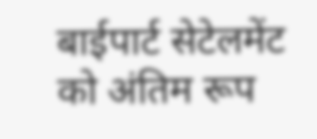बाईपार्ट सेटेलमेंट को अंतिम रूप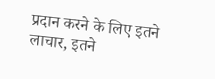प्रदान करने के लिए इतने लाचार, इतने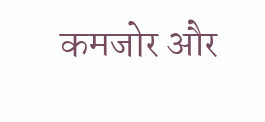कमजोर और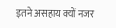इतने असहाय क्यों नजर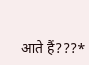आते हैं???*